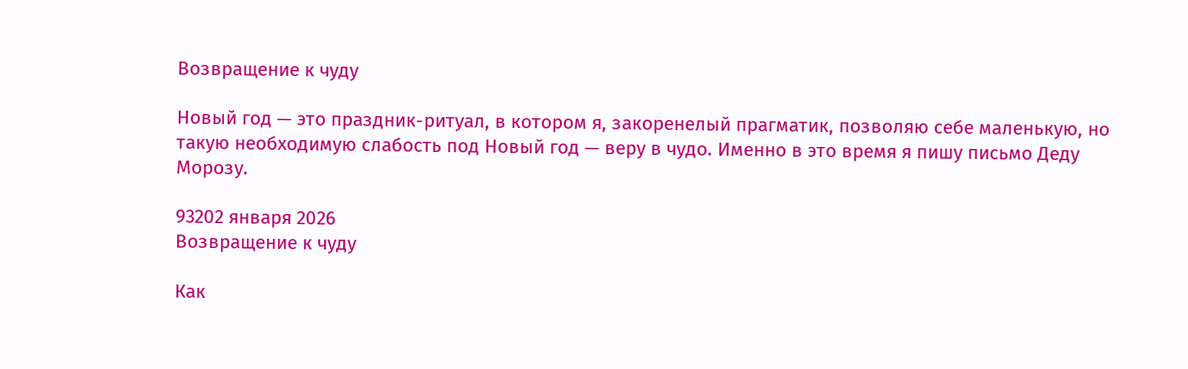Возвращение к чуду

Новый год — это праздник-ритуал, в котором я, закоренелый прагматик, позволяю себе маленькую, но такую необходимую слабость под Новый год — веру в чудо. Именно в это время я пишу письмо Деду Морозу.

93202 января 2026
Возвращение к чуду

Как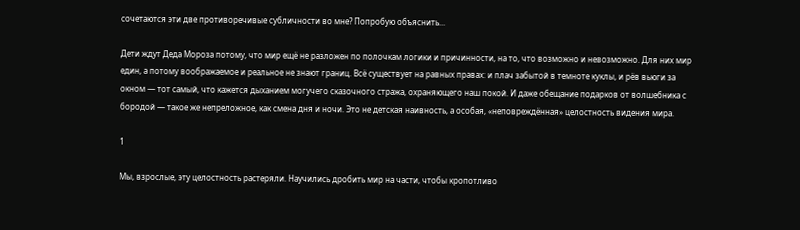сочетаются эти две противоречивые субличности во мне? Попробую объяснить...

Дети ждут Деда Мороза потому, что мир ещё не разложен по полочкам логики и причинности, на то, что возможно и невозможно. Для них мир един, а потому воображаемое и реальное не знают границ. Всё существует на равных правах: и плач забытой в темноте куклы, и рёв вьюги за окном — тот самый, что кажется дыханием могучего сказочного стража, охраняющего наш покой. И даже обещание подарков от волшебника с бородой — такое же непреложное, как смена дня и ночи. Это не детская наивность, а особая, «неповреждённая» целостность видения мира.

1

Мы, взрослые, эту целостность растеряли. Научились дробить мир на части, чтобы кропотливо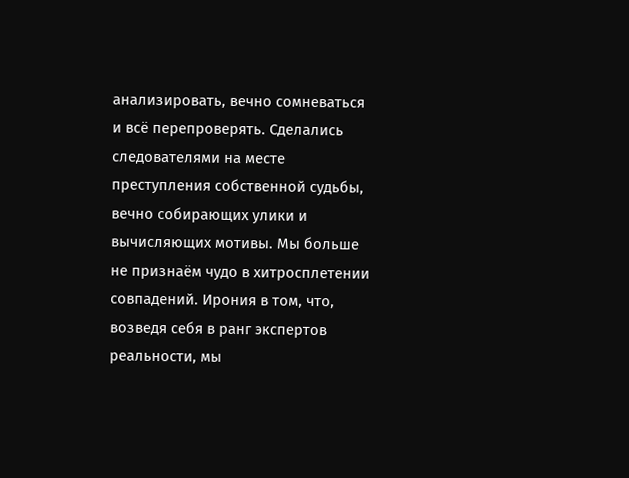анализировать, вечно сомневаться и всё перепроверять. Сделались следователями на месте преступления собственной судьбы, вечно собирающих улики и вычисляющих мотивы. Мы больше не признаём чудо в хитросплетении совпадений. Ирония в том, что, возведя себя в ранг экспертов реальности, мы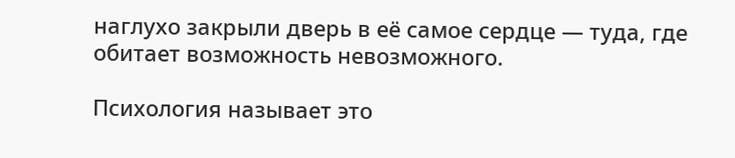наглухо закрыли дверь в её самое сердце — туда, где обитает возможность невозможного.

Психология называет это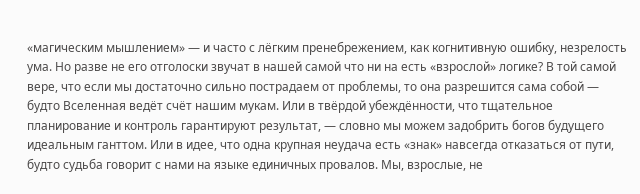«магическим мышлением» — и часто с лёгким пренебрежением, как когнитивную ошибку, незрелость ума. Но разве не его отголоски звучат в нашей самой что ни на есть «взрослой» логике? В той самой вере, что если мы достаточно сильно пострадаем от проблемы, то она разрешится сама собой — будто Вселенная ведёт счёт нашим мукам. Или в твёрдой убеждённости, что тщательное планирование и контроль гарантируют результат, — словно мы можем задобрить богов будущего идеальным ганттом. Или в идее, что одна крупная неудача есть «знак» навсегда отказаться от пути, будто судьба говорит с нами на языке единичных провалов. Мы, взрослые, не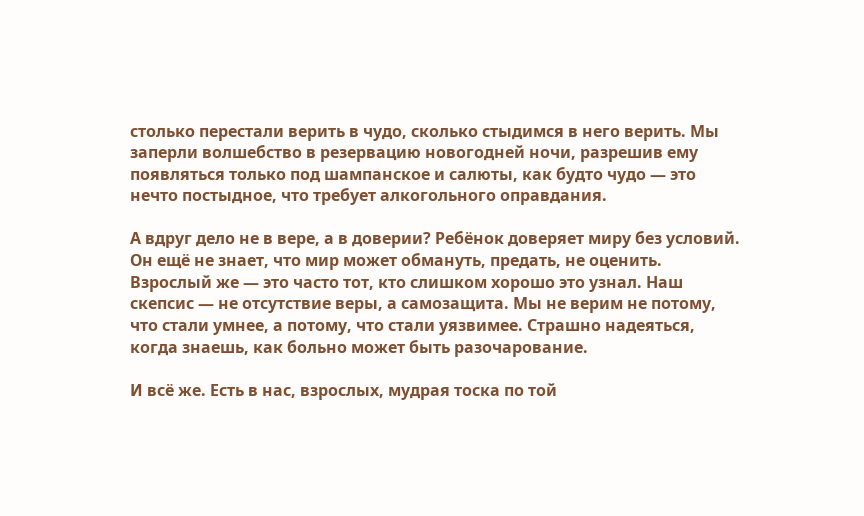столько перестали верить в чудо, сколько стыдимся в него верить. Мы заперли волшебство в резервацию новогодней ночи, разрешив ему появляться только под шампанское и салюты, как будто чудо — это нечто постыдное, что требует алкогольного оправдания.

А вдруг дело не в вере, а в доверии? Ребёнок доверяет миру без условий. Он ещё не знает, что мир может обмануть, предать, не оценить. Взрослый же — это часто тот, кто слишком хорошо это узнал. Наш скепсис — не отсутствие веры, а самозащита. Мы не верим не потому, что стали умнее, а потому, что стали уязвимее. Страшно надеяться, когда знаешь, как больно может быть разочарование.

И всё же. Есть в нас, взрослых, мудрая тоска по той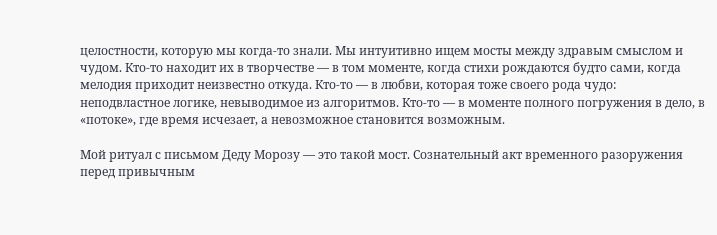целостности, которую мы когда-то знали. Мы интуитивно ищем мосты между здравым смыслом и чудом. Кто-то находит их в творчестве — в том моменте, когда стихи рождаются будто сами, когда мелодия приходит неизвестно откуда. Кто-то — в любви, которая тоже своего рода чудо: неподвластное логике, невыводимое из алгоритмов. Кто-то — в моменте полного погружения в дело, в «потоке», где время исчезает, а невозможное становится возможным.

Мой ритуал с письмом Деду Морозу — это такой мост. Сознательный акт временного разоружения перед привычным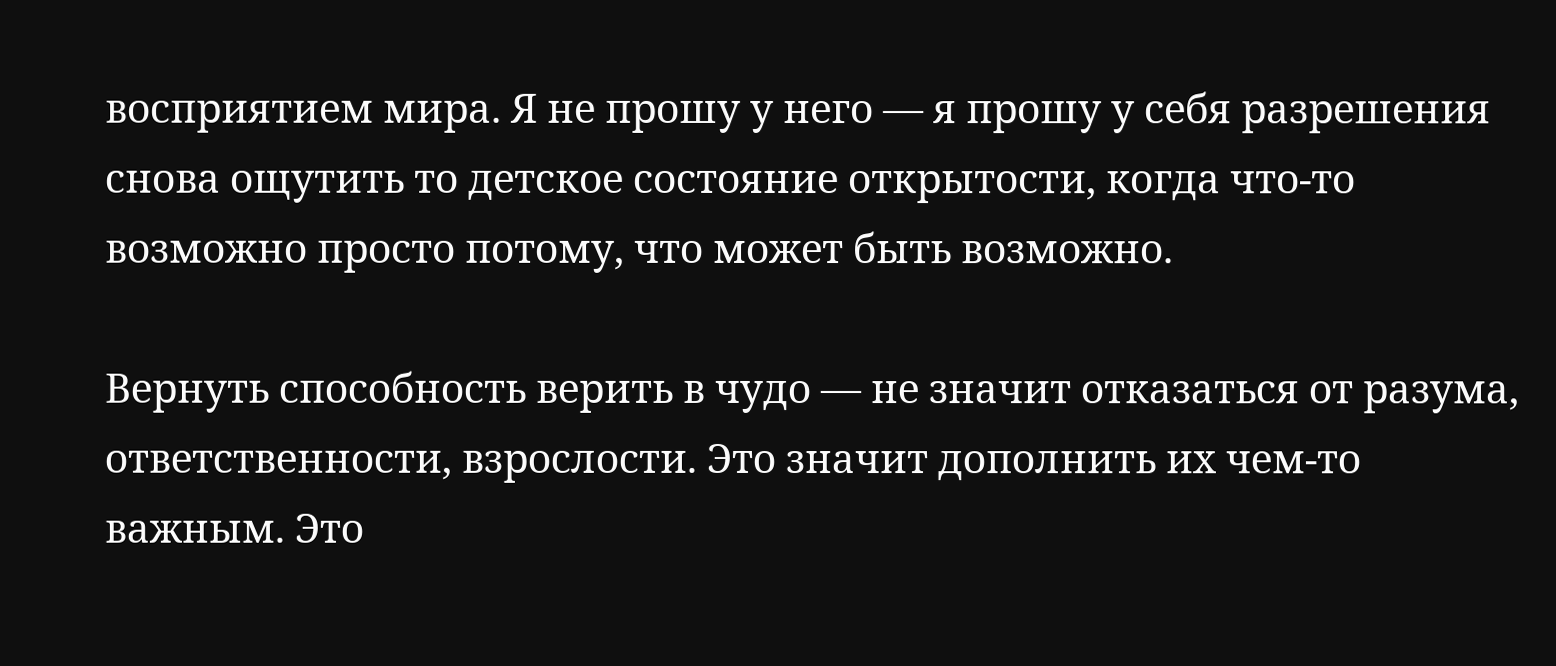восприятием мира. Я не прошу у него — я прошу у себя разрешения снова ощутить то детское состояние открытости, когда что-то возможно просто потому, что может быть возможно.

Вернуть способность верить в чудо — не значит отказаться от разума, ответственности, взрослости. Это значит дополнить их чем-то важным. Это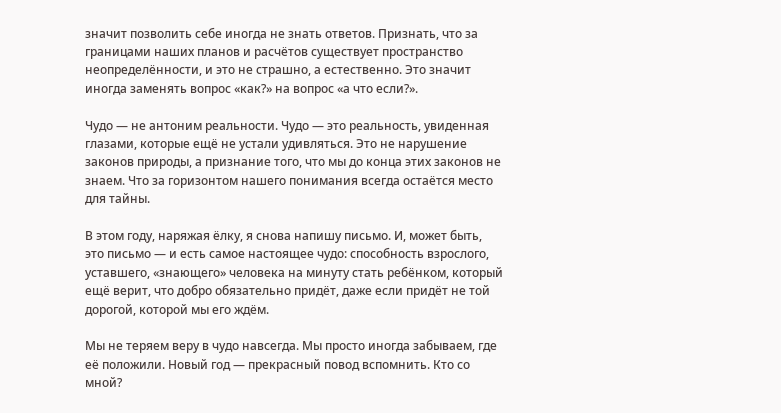значит позволить себе иногда не знать ответов. Признать, что за границами наших планов и расчётов существует пространство неопределённости, и это не страшно, а естественно. Это значит иногда заменять вопрос «как?» на вопрос «а что если?».

Чудо — не антоним реальности. Чудо — это реальность, увиденная глазами, которые ещё не устали удивляться. Это не нарушение законов природы, а признание того, что мы до конца этих законов не знаем. Что за горизонтом нашего понимания всегда остаётся место для тайны.

В этом году, наряжая ёлку, я снова напишу письмо. И, может быть, это письмо — и есть самое настоящее чудо: способность взрослого, уставшего, «знающего» человека на минуту стать ребёнком, который ещё верит, что добро обязательно придёт, даже если придёт не той дорогой, которой мы его ждём.

Мы не теряем веру в чудо навсегда. Мы просто иногда забываем, где её положили. Новый год — прекрасный повод вспомнить. Кто со мной?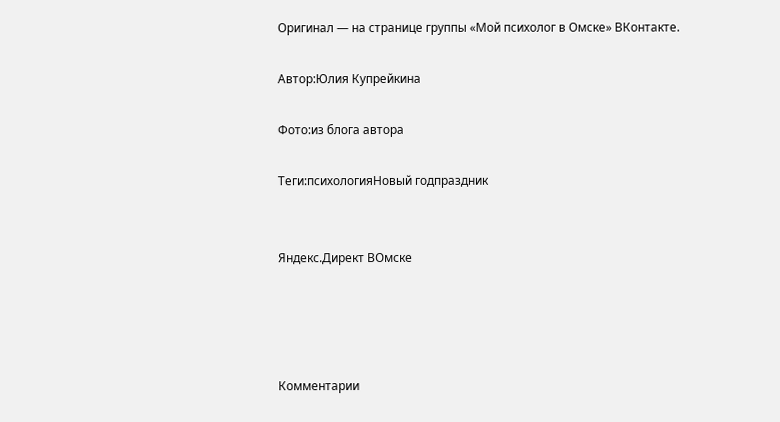Оригинал — на странице группы «Мой психолог в Омске» ВКонтакте.

Автор:Юлия Купрейкина

Фото:из блога автора

Теги:психологияНовый годпраздник


Яндекс.Директ ВОмске




Комментарии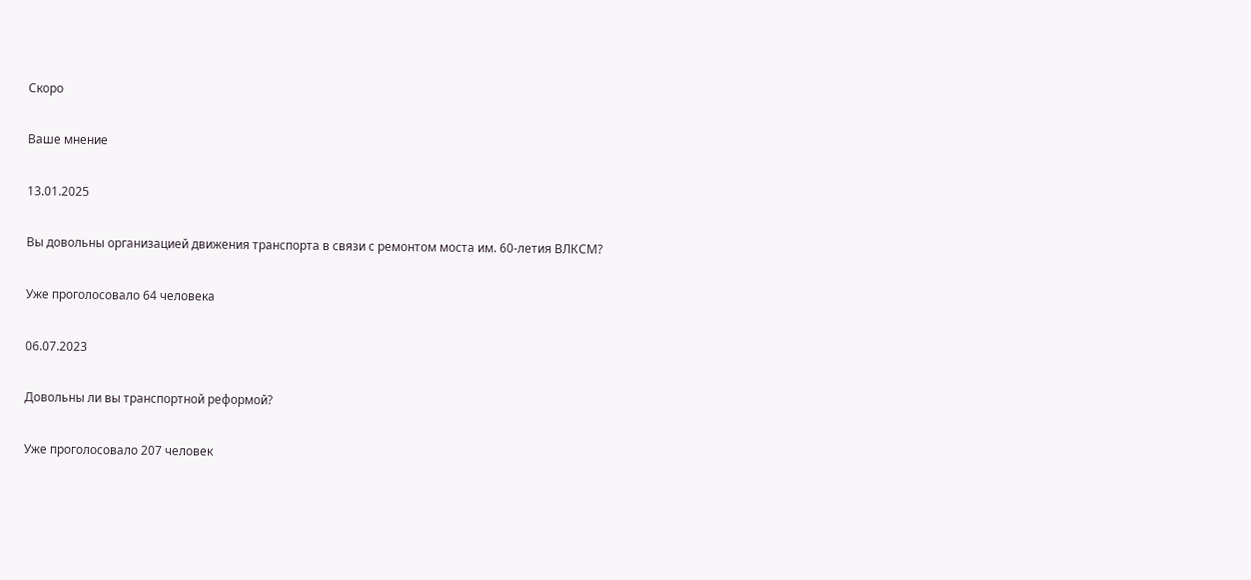Скоро

Ваше мнение

13.01.2025

Вы довольны организацией движения транспорта в связи с ремонтом моста им. 60-летия ВЛКСМ?

Уже проголосовало 64 человека

06.07.2023

Довольны ли вы транспортной реформой?

Уже проголосовало 207 человек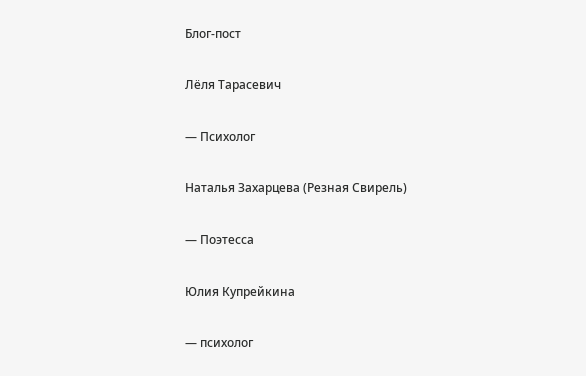Блог-пост

Лёля Тарасевич

— Психолог

Наталья Захарцева (Резная Свирель)

— Поэтесса

Юлия Купрейкина

— психолог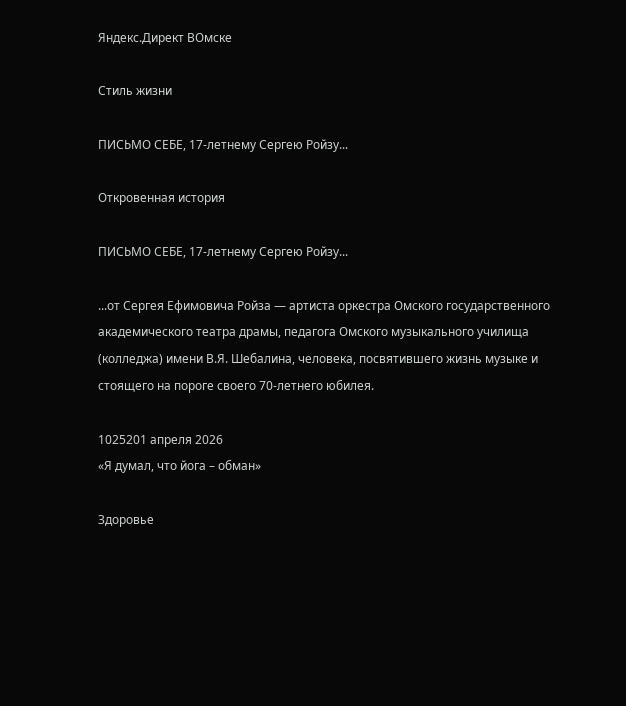Яндекс.Директ ВОмске

Стиль жизни

ПИСЬМО СЕБЕ, 17-летнему Сергею Ройзу...

Откровенная история

ПИСЬМО СЕБЕ, 17-летнему Сергею Ройзу...

...от Сергея Ефимовича Ройза — артиста оркестра Омского государственного академического театра драмы, педагога Омского музыкального училища (колледжа) имени В.Я. Шебалина, человека, посвятившего жизнь музыке и стоящего на пороге своего 70-летнего юбилея.

1025201 апреля 2026
«Я думал, что йога – обман»

Здоровье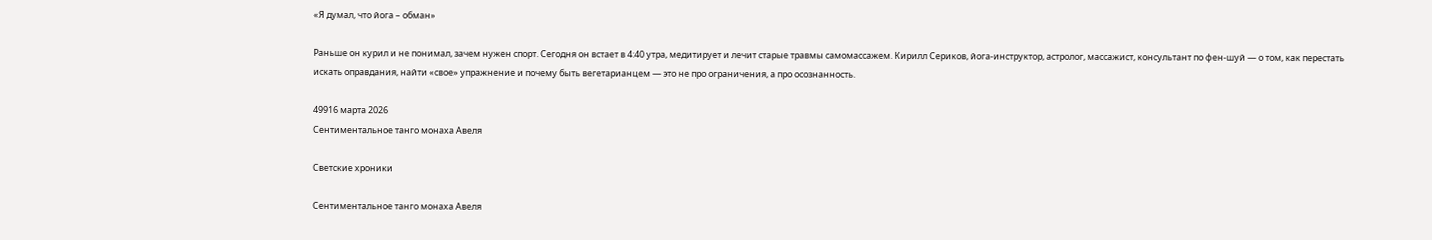«Я думал, что йога – обман»

Раньше он курил и не понимал, зачем нужен спорт. Сегодня он встает в 4:40 утра, медитирует и лечит старые травмы самомассажем. Кирилл Сериков, йога-инструктор, астролог, массажист, консультант по фен-шуй — о том, как перестать искать оправдания, найти «свое» упражнение и почему быть вегетарианцем — это не про ограничения, а про осознанность.

49916 марта 2026
Сентиментальное танго монаха Авеля

Светские хроники

Сентиментальное танго монаха Авеля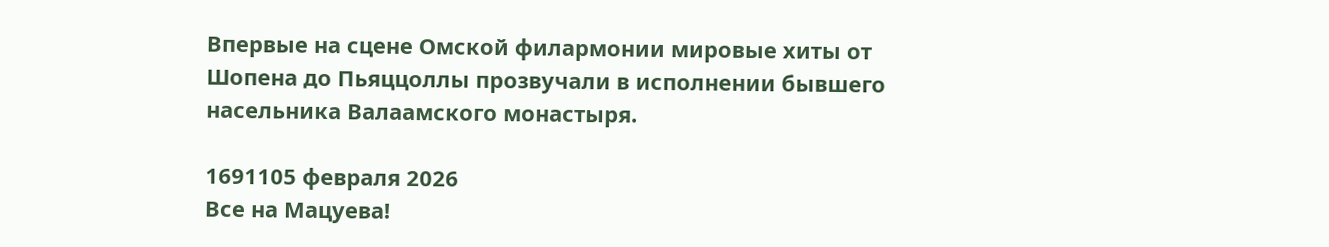Впервые на сцене Омской филармонии мировые хиты от Шопена до Пьяццоллы прозвучали в исполнении бывшего насельника Валаамского монастыря.

1691105 февраля 2026
Все на Мацуева!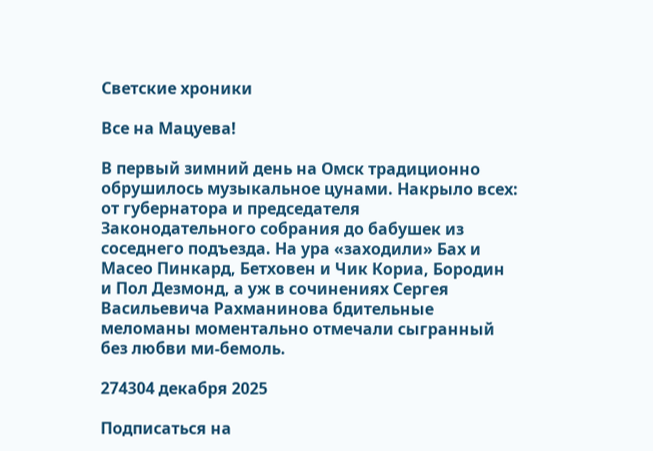Светские хроники

Все на Мацуева!

В первый зимний день на Омск традиционно обрушилось музыкальное цунами. Накрыло всех: от губернатора и председателя Законодательного собрания до бабушек из соседнего подъезда. На ура «заходили» Бах и Масео Пинкард, Бетховен и Чик Кориа, Бородин и Пол Дезмонд, а уж в сочинениях Сергея Васильевича Рахманинова бдительные меломаны моментально отмечали сыгранный без любви ми-бемоль.

274304 декабря 2025

Подписаться на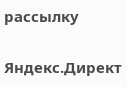рассылку

Яндекс.Директ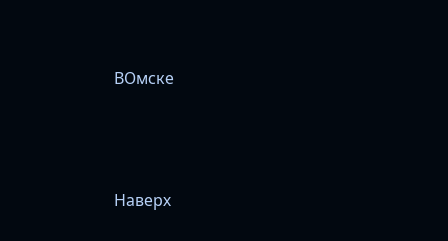ВОмске




Наверх